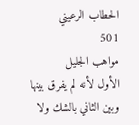الحطاب الرعيني
501
مواهب الجليل
الأول لأنه لم يفرق بينها وبين الثاني بالشك ولا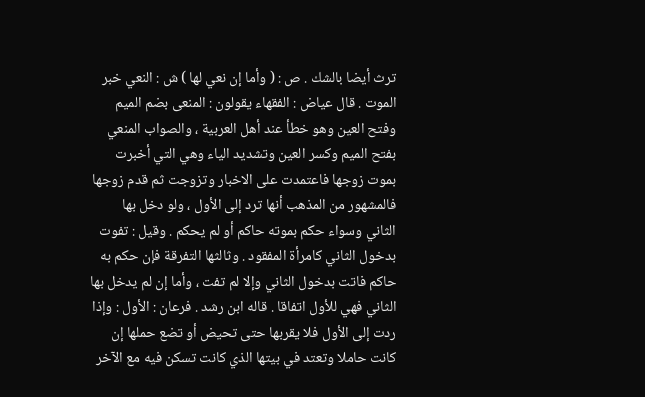ترث أيضا بالشك . ص : ( وأما إن نعي لها ) ش : النعي خبر الموت . قال عياض : الفقهاء يقولون : المنعى بضم الميم وفتح العين وهو خطأ عند أهل العربية ، والصواب المنعي بفتح الميم وكسر العين وتشديد الياء وهي التي أخبرت بموت زوجها فاعتمدت على الاخبار وتزوجت ثم قدم زوجها فالمشهور من المذهب أنها ترد إلى الأول ، ولو دخل بها الثاني وسواء حكم بموته حاكم أو لم يحكم . وقيل : تفوت بدخول الثاني كامرأة المفقود . وثالثها التفرقة فإن حكم به حاكم فاتت بدخول الثاني وإلا لم تفت ، وأما إن لم يدخل بها الثاني فهي للأول اتفاقا . قاله ابن رشد . فرعان : الأول : وإذا ردت إلى الأول فلا يقربها حتى تحيض أو تضع حملها إن كانت حاملا وتعتد في بيتها الذي كانت تسكن فيه مع الآخر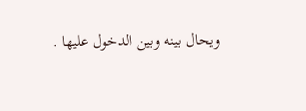ويحال بينه وبين الدخول عليها .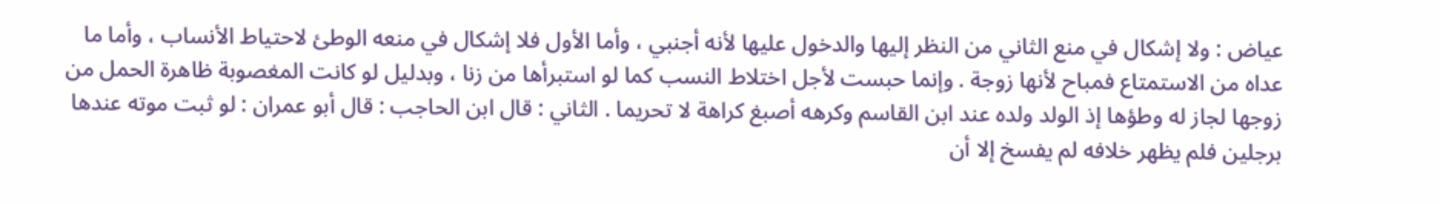عياض : ولا إشكال في منع الثاني من النظر إليها والدخول عليها لأنه أجنبي ، وأما الأول فلا إشكال في منعه الوطئ لاحتياط الأنساب ، وأما ما عداه من الاستمتاع فمباح لأنها زوجة . وإنما حبست لأجل اختلاط النسب كما لو استبرأها من زنا ، وبدليل لو كانت المغصوبة ظاهرة الحمل من زوجها لجاز له وطؤها إذ الولد ولده عند ابن القاسم وكرهه أصبغ كراهة لا تحريما . الثاني : قال ابن الحاجب : قال أبو عمران : لو ثبت موته عندها برجلين فلم يظهر خلافه لم يفسخ إلا أن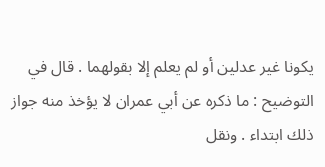يكونا غير عدلين أو لم يعلم إلا بقولهما . قال في التوضيح : ما ذكره عن أبي عمران لا يؤخذ منه جواز ذلك ابتداء . ونقل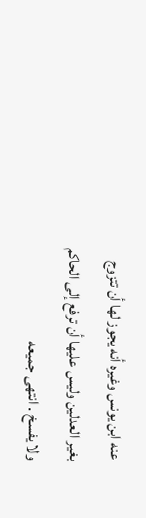عنه ابن يونس وغيره أنه يجوز لها أن تتزوج بغير العدلين وليس عليها أن ترفع إلى الحاكم ولا يفسخ . انتهى جميعه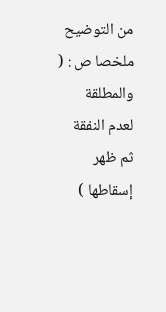من التوضيح ملخصا ص : ( والمطلقة لعدم النفقة ثم ظهر إسقاطها )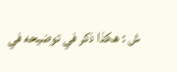ش : هكذا ذكر في توضيحه في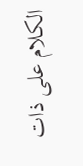الكلام على ذات